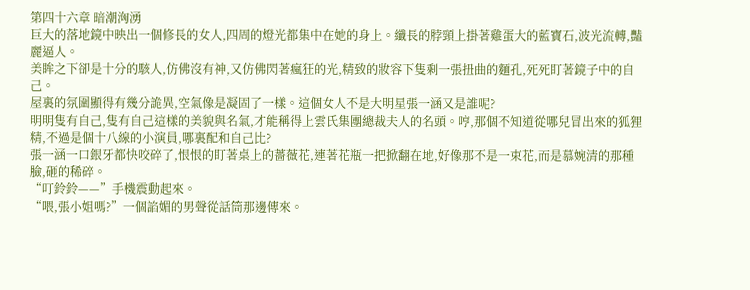第四十六章 暗潮洶湧
巨大的落地鏡中映出一個修長的女人,四周的燈光都集中在她的身上。纖長的脖頸上掛著雞蛋大的藍寶石,波光流轉,豔麗逼人。
美眸之下卻是十分的駭人,仿佛沒有神,又仿佛閃著瘋狂的光,精致的妝容下隻剩一張扭曲的麵孔,死死盯著鏡子中的自己。
屋裏的氛圍顯得有幾分詭異,空氣像是凝固了一樣。這個女人不是大明星張一涵又是誰呢?
明明隻有自己,隻有自己這樣的美貌與名氣,才能稱得上雲氏集團總裁夫人的名頭。哼,那個不知道從哪兒冒出來的狐狸精,不過是個十八線的小演員,哪裏配和自己比?
張一涵一口銀牙都快咬碎了,恨恨的盯著桌上的薔薇花,連著花瓶一把掀翻在地,好像那不是一束花,而是慕婉清的那種臉,砸的稀碎。
“叮鈴鈴——”手機震動起來。
“喂,張小姐嗎?”一個諂媚的男聲從話筒那邊傳來。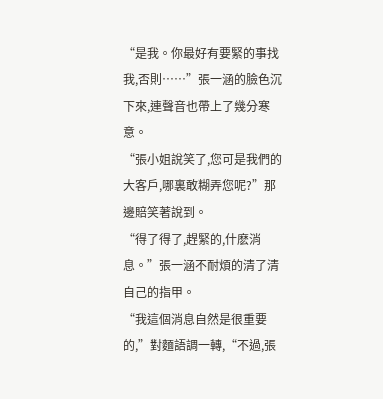“是我。你最好有要緊的事找我,否則……”張一涵的臉色沉下來,連聲音也帶上了幾分寒意。
“張小姐說笑了,您可是我們的大客戶,哪裏敢糊弄您呢?”那邊賠笑著說到。
“得了得了,趕緊的,什麽消息。”張一涵不耐煩的清了清自己的指甲。
“我這個消息自然是很重要的,”對麵語調一轉,“不過,張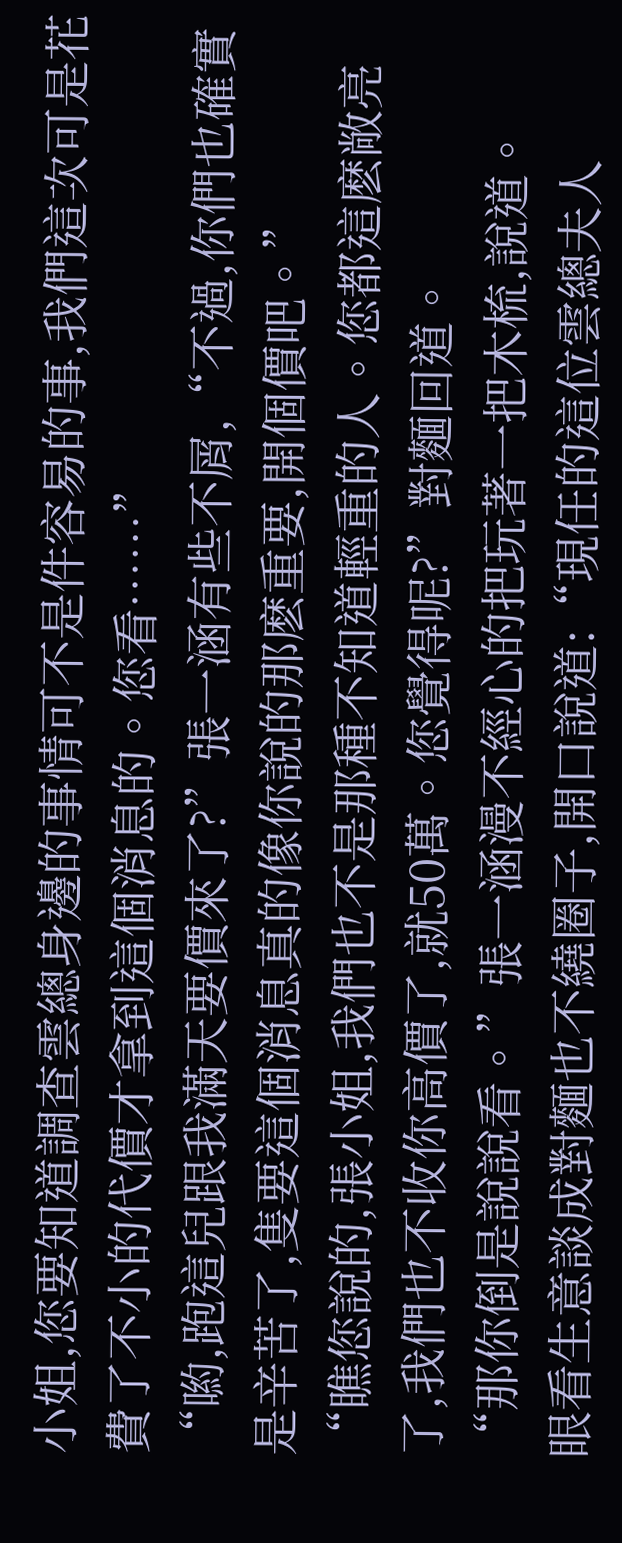小姐,您要知道調查雲總身邊的事情可不是件容易的事,我們這次可是花費了不小的代價才拿到這個消息的。您看……”
“喲,跑這兒跟我滿天要價來了?”張一涵有些不屑,“不過,你們也確實是辛苦了,隻要這個消息真的像你說的那麽重要,開個價吧。”
“瞧您說的,張小姐,我們也不是那種不知道輕重的人。您都這麽敞亮了,我們也不收你高價了,就50萬。您覺得呢?”對麵回道。
“那你倒是說說看。”張一涵漫不經心的把玩著一把木梳,說道。
眼看生意談成對麵也不繞圈子,開口說道:“現任的這位雲總夫人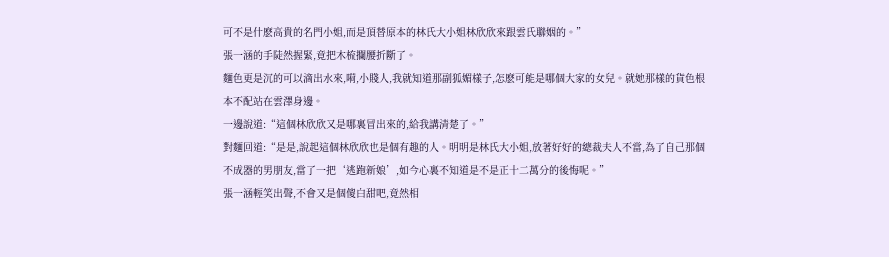可不是什麽高貴的名門小姐,而是頂替原本的林氏大小姐林欣欣來跟雲氏聯姻的。”
張一涵的手陡然握緊,竟把木梳攔腰折斷了。
麵色更是沉的可以滴出水來,嗬,小賤人,我就知道那副狐媚樣子,怎麽可能是哪個大家的女兒。就她那樣的貨色根本不配站在雲澤身邊。
一邊說道:“這個林欣欣又是哪裏冒出來的,給我講清楚了。”
對麵回道:“是是,說起這個林欣欣也是個有趣的人。明明是林氏大小姐,放著好好的總裁夫人不當,為了自己那個不成器的男朋友,當了一把‘逃跑新娘’,如今心裏不知道是不是正十二萬分的後悔呢。”
張一涵輕笑出聲,不會又是個傻白甜吧,竟然相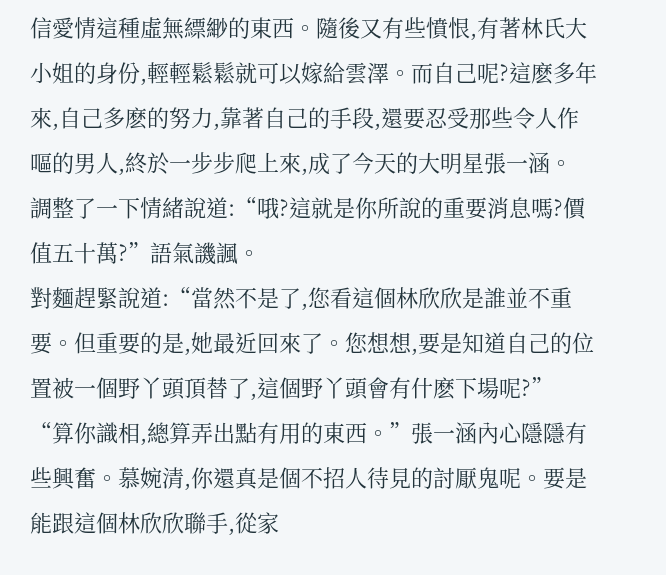信愛情這種虛無縹緲的東西。隨後又有些憤恨,有著林氏大小姐的身份,輕輕鬆鬆就可以嫁給雲澤。而自己呢?這麽多年來,自己多麽的努力,靠著自己的手段,還要忍受那些令人作嘔的男人,終於一步步爬上來,成了今天的大明星張一涵。
調整了一下情緒說道:“哦?這就是你所說的重要消息嗎?價值五十萬?”語氣譏諷。
對麵趕緊說道:“當然不是了,您看這個林欣欣是誰並不重要。但重要的是,她最近回來了。您想想,要是知道自己的位置被一個野丫頭頂替了,這個野丫頭會有什麽下場呢?”
“算你識相,總算弄出點有用的東西。”張一涵內心隱隱有些興奮。慕婉清,你還真是個不招人待見的討厭鬼呢。要是能跟這個林欣欣聯手,從家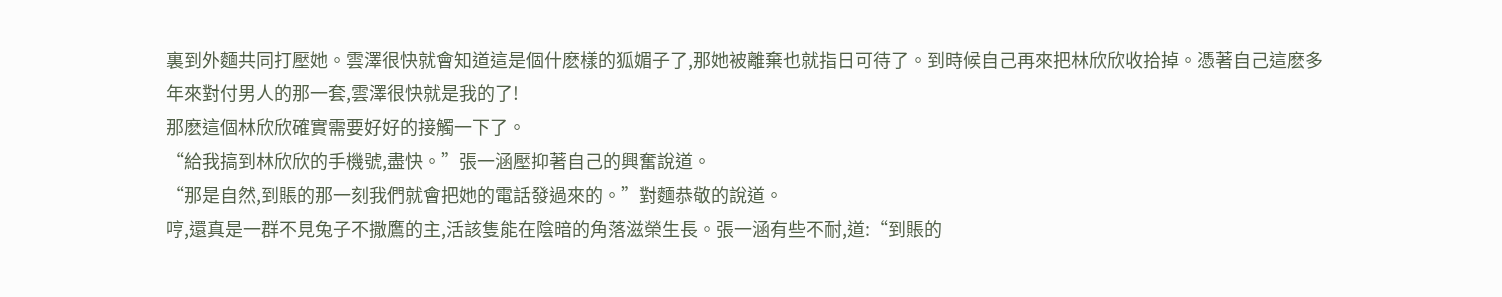裏到外麵共同打壓她。雲澤很快就會知道這是個什麽樣的狐媚子了,那她被離棄也就指日可待了。到時候自己再來把林欣欣收拾掉。憑著自己這麽多年來對付男人的那一套,雲澤很快就是我的了!
那麽這個林欣欣確實需要好好的接觸一下了。
“給我搞到林欣欣的手機號,盡快。”張一涵壓抑著自己的興奮說道。
“那是自然,到賬的那一刻我們就會把她的電話發過來的。”對麵恭敬的說道。
哼,還真是一群不見兔子不撒鷹的主,活該隻能在陰暗的角落滋榮生長。張一涵有些不耐,道:“到賬的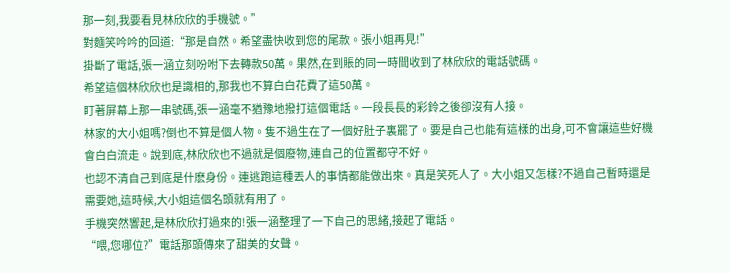那一刻,我要看見林欣欣的手機號。”
對麵笑吟吟的回道:“那是自然。希望盡快收到您的尾款。張小姐再見!”
掛斷了電話,張一涵立刻吩咐下去轉款50萬。果然,在到賬的同一時間收到了林欣欣的電話號碼。
希望這個林欣欣也是識相的,那我也不算白白花費了這50萬。
盯著屏幕上那一串號碼,張一涵毫不猶豫地撥打這個電話。一段長長的彩鈴之後卻沒有人接。
林家的大小姐嗎?倒也不算是個人物。隻不過生在了一個好肚子裏罷了。要是自己也能有這樣的出身,可不會讓這些好機會白白流走。說到底,林欣欣也不過就是個廢物,連自己的位置都守不好。
也認不清自己到底是什麽身份。連逃跑這種丟人的事情都能做出來。真是笑死人了。大小姐又怎樣?不過自己暫時還是需要她,這時候,大小姐這個名頭就有用了。
手機突然響起,是林欣欣打過來的!張一涵整理了一下自己的思緒,接起了電話。
“喂,您哪位?”電話那頭傳來了甜美的女聲。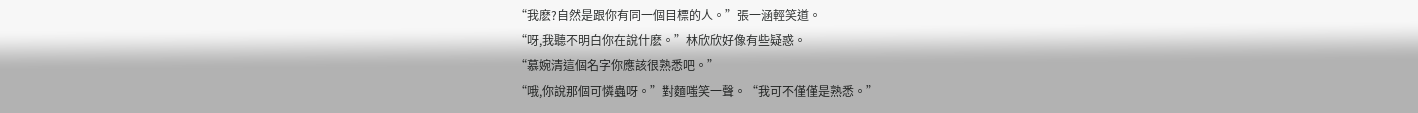“我麽?自然是跟你有同一個目標的人。”張一涵輕笑道。
“呀,我聽不明白你在說什麽。”林欣欣好像有些疑惑。
“慕婉清這個名字你應該很熟悉吧。”
“哦,你說那個可憐蟲呀。”對麵嗤笑一聲。“我可不僅僅是熟悉。”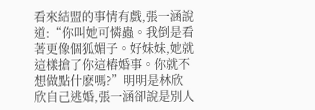看來結盟的事情有戲,張一涵說道:“你叫她可憐蟲。我倒是看著更像個狐媚子。好妹妹,她就這樣搶了你這樁婚事。你就不想做點什麽嗎?”明明是林欣欣自己逃婚,張一涵卻說是別人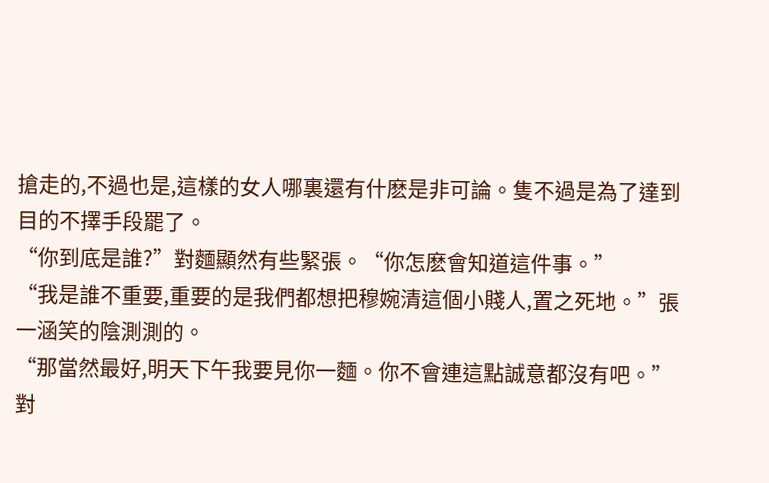搶走的,不過也是,這樣的女人哪裏還有什麽是非可論。隻不過是為了達到目的不擇手段罷了。
“你到底是誰?”對麵顯然有些緊張。“你怎麽會知道這件事。”
“我是誰不重要,重要的是我們都想把穆婉清這個小賤人,置之死地。”張一涵笑的陰測測的。
“那當然最好,明天下午我要見你一麵。你不會連這點誠意都沒有吧。”對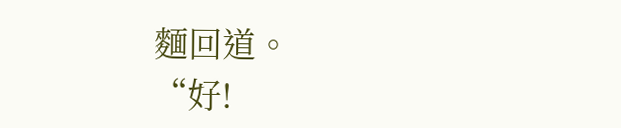麵回道。
“好!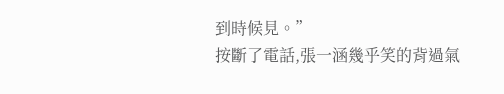到時候見。”
按斷了電話,張一涵幾乎笑的背過氣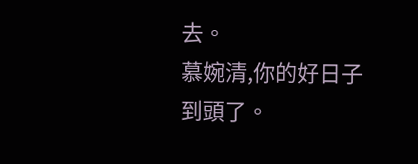去。
慕婉清,你的好日子到頭了。